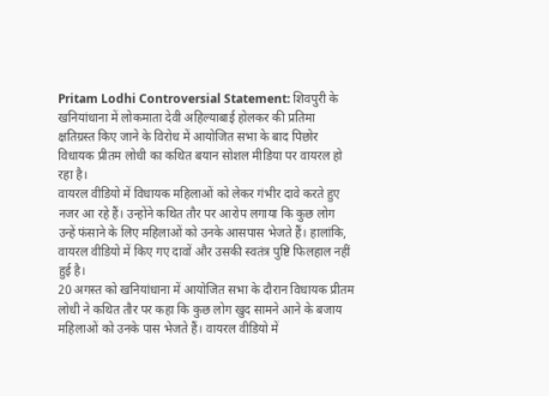Pritam Lodhi Controversial Statement: शिवपुरी के खनियांधाना में लोकमाता देवी अहिल्याबाई होलकर की प्रतिमा क्षतिग्रस्त किए जाने के विरोध में आयोजित सभा के बाद पिछोर विधायक प्रीतम लोधी का कथित बयान सोशल मीडिया पर वायरल हो रहा है।
वायरल वीडियो में विधायक महिलाओं को लेकर गंभीर दावे करते हुए नजर आ रहे हैं। उन्होंने कथित तौर पर आरोप लगाया कि कुछ लोग उन्हें फंसाने के लिए महिलाओं को उनके आसपास भेजते हैं। हालांकि, वायरल वीडियो में किए गए दावों और उसकी स्वतंत्र पुष्टि फिलहाल नहीं हुई है।
20 अगस्त को खनियांधाना में आयोजित सभा के दौरान विधायक प्रीतम लोधी ने कथित तौर पर कहा कि कुछ लोग खुद सामने आने के बजाय महिलाओं को उनके पास भेजते हैं। वायरल वीडियो में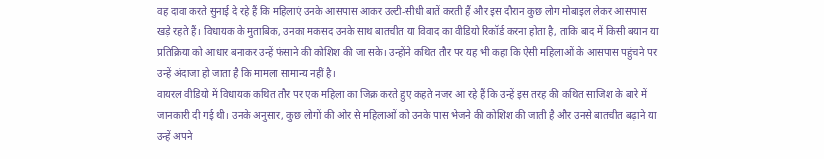वह दावा करते सुनाई दे रहे हैं कि महिलाएं उनके आसपास आकर उल्टी-सीधी बातें करती हैं और इस दौरान कुछ लोग मोबाइल लेकर आसपास खड़े रहते हैं। विधायक के मुताबिक, उनका मकसद उनके साथ बातचीत या विवाद का वीडियो रिकॉर्ड करना होता है, ताकि बाद में किसी बयान या प्रतिक्रिया को आधार बनाकर उन्हें फंसाने की कोशिश की जा सके। उन्होंने कथित तौर पर यह भी कहा कि ऐसी महिलाओं के आसपास पहुंचने पर उन्हें अंदाजा हो जाता है कि मामला सामान्य नहीं है।
वायरल वीडियो में विधायक कथित तौर पर एक महिला का जिक्र करते हुए कहते नजर आ रहे हैं कि उन्हें इस तरह की कथित साजिश के बारे में जानकारी दी गई थी। उनके अनुसार, कुछ लोगों की ओर से महिलाओं को उनके पास भेजने की कोशिश की जाती है और उनसे बातचीत बढ़ाने या उन्हें अपने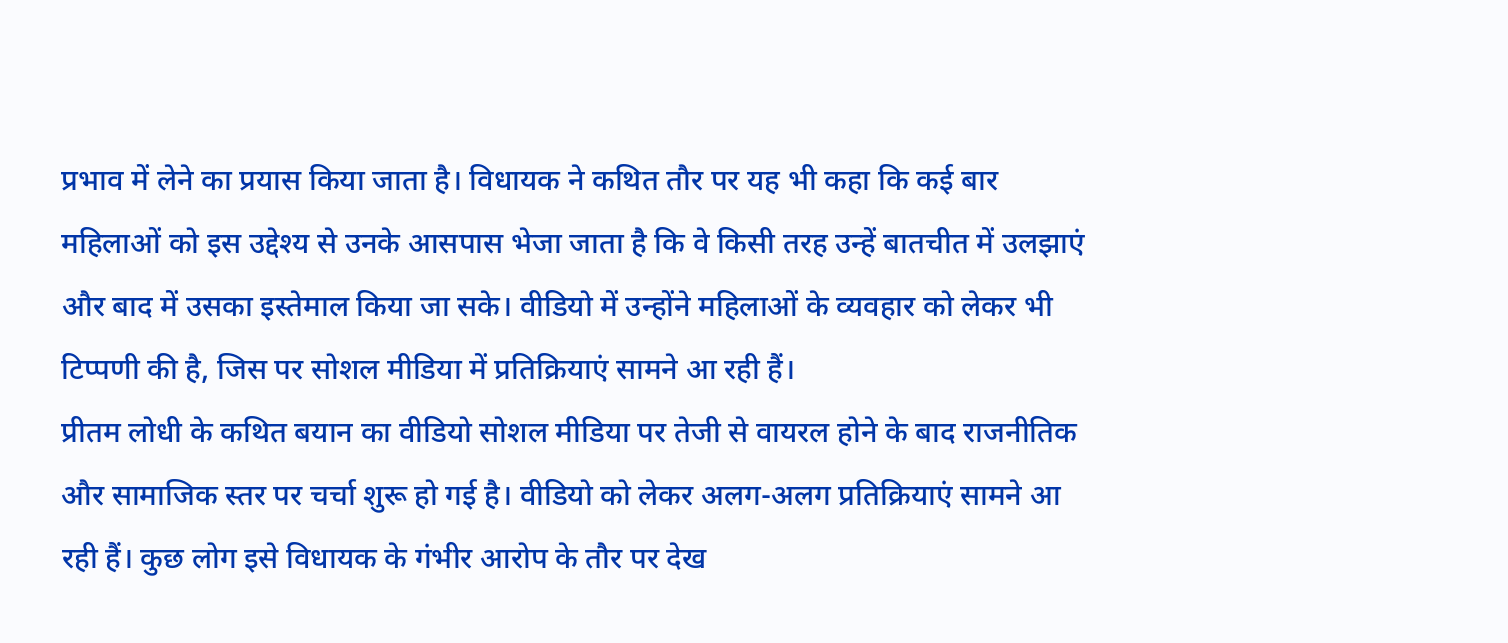प्रभाव में लेने का प्रयास किया जाता है। विधायक ने कथित तौर पर यह भी कहा कि कई बार महिलाओं को इस उद्देश्य से उनके आसपास भेजा जाता है कि वे किसी तरह उन्हें बातचीत में उलझाएं और बाद में उसका इस्तेमाल किया जा सके। वीडियो में उन्होंने महिलाओं के व्यवहार को लेकर भी टिप्पणी की है, जिस पर सोशल मीडिया में प्रतिक्रियाएं सामने आ रही हैं।
प्रीतम लोधी के कथित बयान का वीडियो सोशल मीडिया पर तेजी से वायरल होने के बाद राजनीतिक और सामाजिक स्तर पर चर्चा शुरू हो गई है। वीडियो को लेकर अलग-अलग प्रतिक्रियाएं सामने आ रही हैं। कुछ लोग इसे विधायक के गंभीर आरोप के तौर पर देख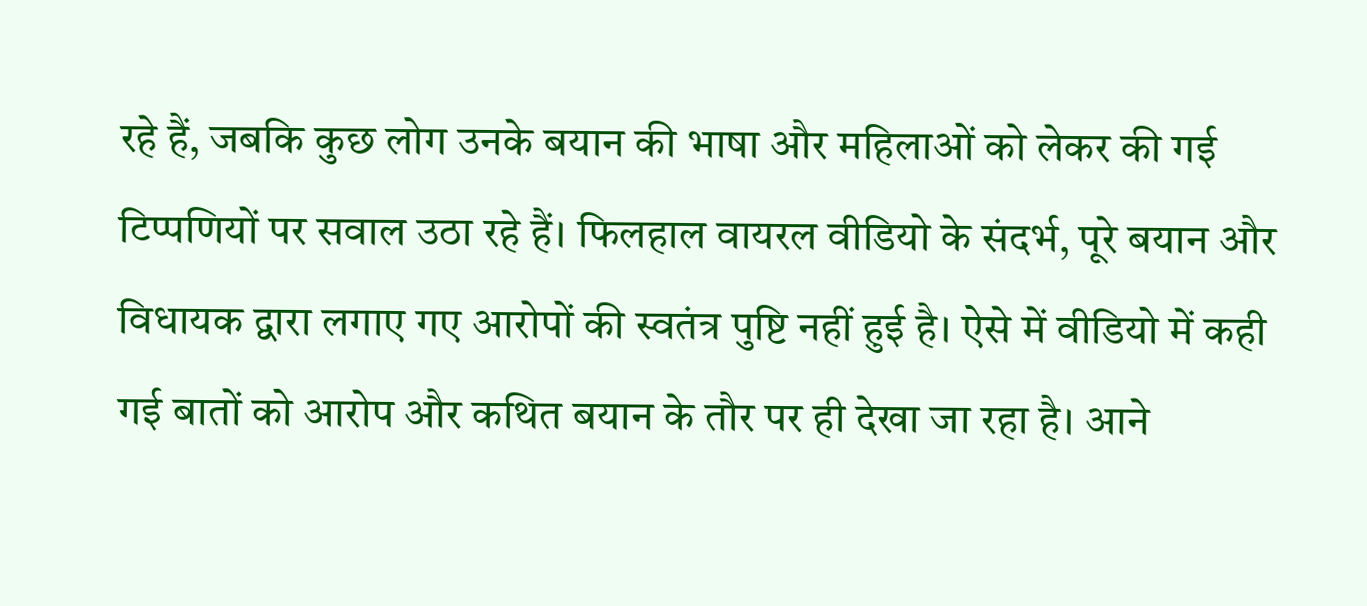रहे हैं, जबकि कुछ लोग उनके बयान की भाषा और महिलाओं को लेकर की गई टिप्पणियों पर सवाल उठा रहे हैं। फिलहाल वायरल वीडियो के संदर्भ, पूरे बयान और विधायक द्वारा लगाए गए आरोपों की स्वतंत्र पुष्टि नहीं हुई है। ऐसे में वीडियो में कही गई बातों को आरोप और कथित बयान के तौर पर ही देखा जा रहा है। आने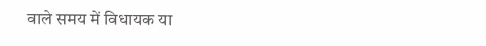वाले समय में विधायक या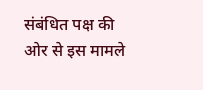संबंधित पक्ष की ओर से इस मामले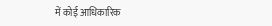में कोई आधिकारिक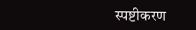स्पष्टीकरण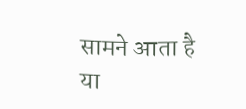सामने आता है या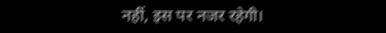नहीं, इस पर नजर रहेगी।